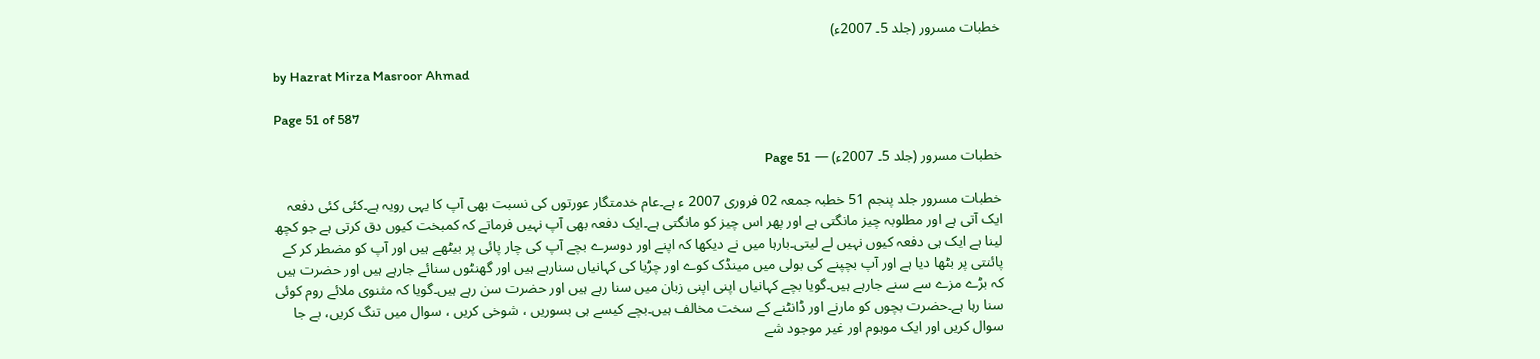خطبات مسرور (جلد 5۔ 2007ء)

by Hazrat Mirza Masroor Ahmad

Page 51 of 587

خطبات مسرور (جلد 5۔ 2007ء) — Page 51

خطبات مسرور جلد پنجم 51 خطبہ جمعہ 02 فروری 2007 ء ہے۔عام خدمتگار عورتوں کی نسبت بھی آپ کا یہی رویہ ہے۔کئی کئی دفعہ ایک آتی ہے اور مطلوبہ چیز مانگتی ہے اور پھر اس چیز کو مانگتی ہے۔ایک دفعہ بھی آپ نہیں فرماتے کہ کمبخت کیوں دق کرتی ہے جو کچھ لینا ہے ایک ہی دفعہ کیوں نہیں لے لیتی۔بارہا میں نے دیکھا کہ اپنے اور دوسرے بچے آپ کی چار پائی پر بیٹھے ہیں اور آپ کو مضطر کر کے پائنتی پر بٹھا دیا ہے اور آپ بچپنے کی بولی میں مینڈک کوے اور چڑیا کی کہانیاں سنارہے ہیں اور گھنٹوں سنائے جارہے ہیں اور حضرت ہیں کہ بڑے مزے سے سنے جارہے ہیں۔گویا بچے کہانیاں اپنی اپنی زبان میں سنا رہے ہیں اور حضرت سن رہے ہیں۔گویا کہ مثنوی ملائے روم کوئی سنا رہا ہے۔حضرت بچوں کو مارنے اور ڈانٹنے کے سخت مخالف ہیں۔بچے کیسے ہی بسوریں ، شوخی کریں ، سوال میں تنگ کریں، بے جا سوال کریں اور ایک موہوم اور غیر موجود شے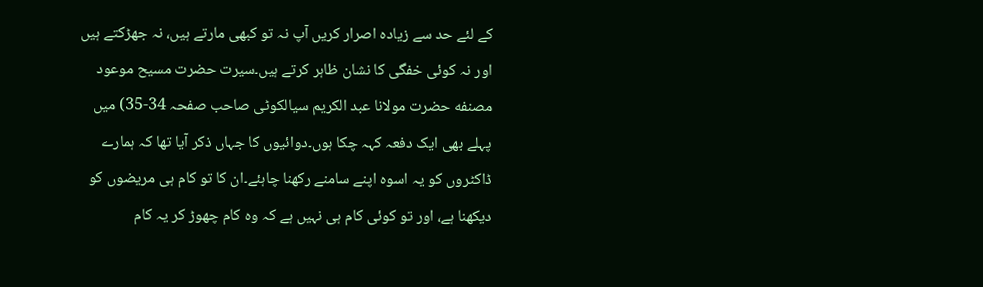کے لئے حد سے زیادہ اصرار کریں آپ نہ تو کبھی مارتے ہیں، نہ جھڑکتے ہیں اور نہ کوئی خفگی کا نشان ظاہر کرتے ہیں۔سیرت حضرت مسیح موعود مصنفه حضرت مولانا عبد الكريم سيالکوٹی صاحب صفحہ 34-35) میں پہلے بھی ایک دفعہ کہہ چکا ہوں۔دوائیوں کا جہاں ذکر آیا تھا کہ ہمارے ڈاکٹروں کو یہ اسوہ اپنے سامنے رکھنا چاہئے۔ان کا تو کام ہی مریضوں کو دیکھنا ہے، اور تو کوئی کام ہی نہیں ہے کہ وہ کام چھوڑ کر یہ کام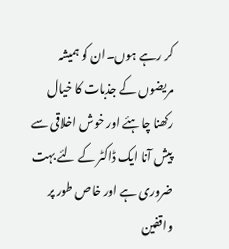کر رہے ہوں۔ان کو ہمیشہ مریضوں کے جذبات کا خیال رکھنا چاہئے اور خوش اخلاقی سے پیش آنا ایک ڈاکٹر کے لئے بہت ضروری ہے اور خاص طور پر واقفین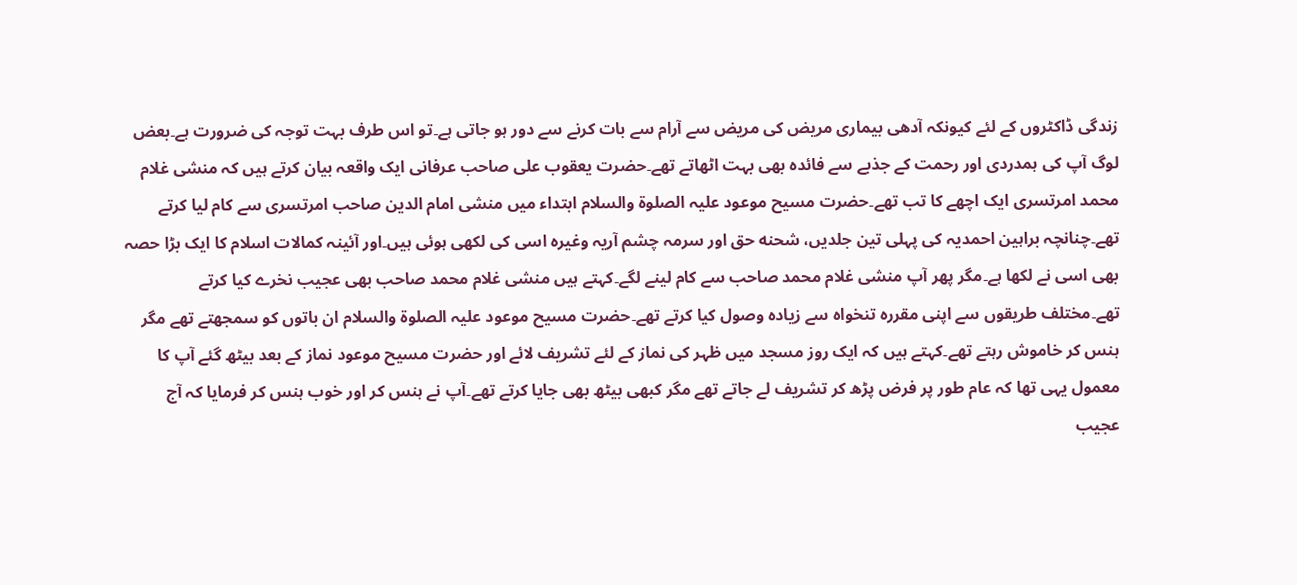زندگی ڈاکٹروں کے لئے کیونکہ آدھی بیماری مریض کی مریض سے آرام سے بات کرنے سے دور ہو جاتی ہے۔تو اس طرف بہت توجہ کی ضرورت ہے۔بعض لوگ آپ کی ہمدردی اور رحمت کے جذبے سے فائدہ بھی بہت اٹھاتے تھے۔حضرت یعقوب علی صاحب عرفانی ایک واقعہ بیان کرتے ہیں کہ منشی غلام محمد امرتسری ایک اچھے کا تب تھے۔حضرت مسیح موعود علیہ الصلوۃ والسلام ابتداء میں منشی امام الدین صاحب امرتسری سے کام لیا کرتے تھے۔چنانچہ براہین احمدیہ کی پہلی تین جلدیں، شحنه حق اور سرمہ چشم آریہ وغیرہ اسی کی لکھی ہوئی ہیں۔اور آئینہ کمالات اسلام کا ایک بڑا حصہ بھی اسی نے لکھا ہے۔مگر پھر آپ منشی غلام محمد صاحب سے کام لینے لگے۔کہتے ہیں منشی غلام محمد صاحب بھی عجیب نخرے کیا کرتے تھے۔مختلف طریقوں سے اپنی مقررہ تنخواہ سے زیادہ وصول کیا کرتے تھے۔حضرت مسیح موعود علیہ الصلوۃ والسلام ان باتوں کو سمجھتے تھے مگر ہنس کر خاموش رہتے تھے۔کہتے ہیں کہ ایک روز مسجد میں ظہر کی نماز کے لئے تشریف لائے اور حضرت مسیح موعود نماز کے بعد بیٹھ گئے آپ کا معمول یہی تھا کہ عام طور پر فرض پڑھ کر تشریف لے جاتے تھے مگر کبھی بیٹھ بھی جایا کرتے تھے۔آپ نے ہنس کر اور خوب ہنس کر فرمایا کہ آج عجیب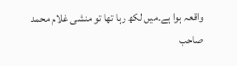واقعہ ہوا ہے۔میں لکھ رہا تھا تو منشی غلام محمد صاحب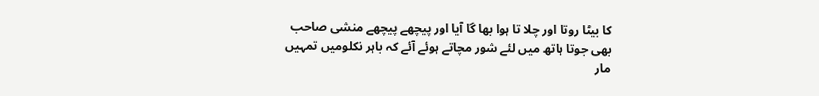کا بیٹا روتا اور چلا تا ہوا بھا گا آیا اور پیچھے پیچھے منشی صاحب بھی جوتا ہاتھ میں لئے شور مچاتے ہوئے آئے کہ باہر نکلومیں تمہیں مار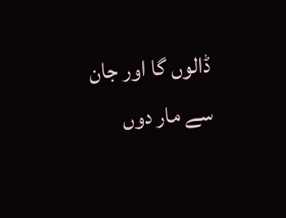ڈالوں گا اور جان سے مار دوں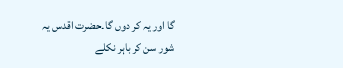گا اور یہ کر دوں گا۔حضرت اقدس یہ شور سن کر باہر نکلے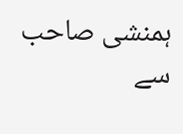ہمنشی صاحب سے